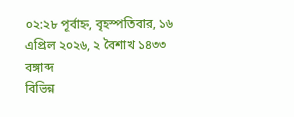০২:২৮ পূর্বাহ্ন, বৃহস্পতিবার, ১৬ এপ্রিল ২০২৬, ২ বৈশাখ ১৪৩৩ বঙ্গাব্দ
বিভিন্ন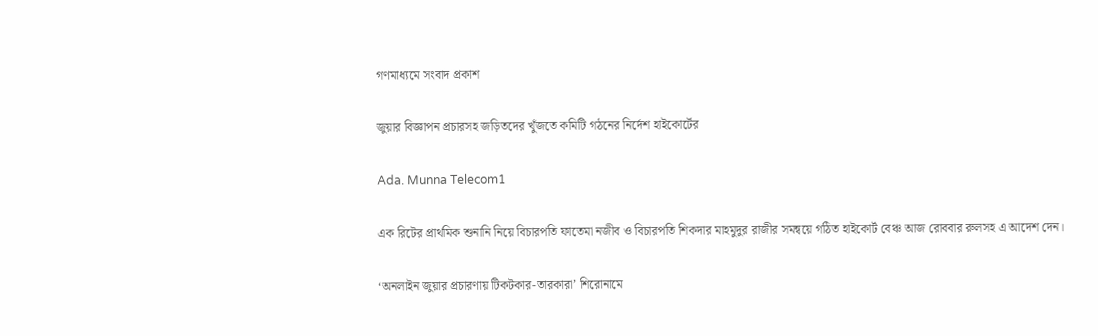গণমাধ্যমে সংবাদ প্রকাশ

জুয়ার বিজ্ঞাপন প্রচারসহ জড়িতদের খুঁজতে কমিটি গঠনের নির্দেশ হাইকোর্টের

Ada. Munna Telecom1

এক রিটের প্রাথমিক শুনানি নিয়ে বিচারপতি ফাতেমা নজীব ও বিচারপতি শিকদার মাহমুদুর রাজীর সমন্বয়ে গঠিত হাইকোর্ট বেঞ্চ আজ রোববার রুলসহ এ আদেশ দেন।

‘অনলাইন জুয়ার প্রচারণায় টিকটকার-তারকারা’ শিরোনামে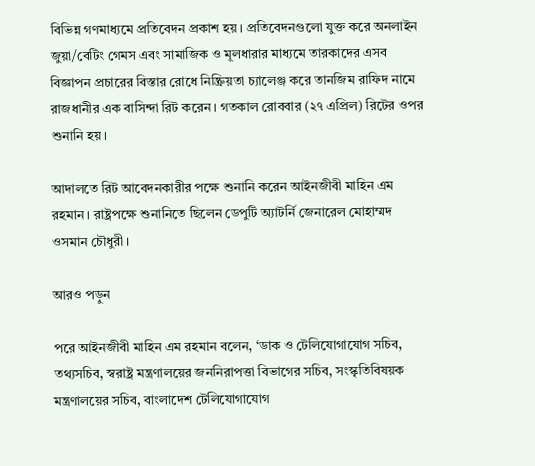বিভিন্ন গণমাধ্যমে প্রতিবেদন প্রকাশ হয়। প্রতিবেদনগুলো যুক্ত করে অনলাইন জুয়া/বেটিং গেমস এবং সামাজিক ও মূলধারার মাধ্যমে তারকাদের এসব বিজ্ঞাপন প্রচারের বিস্তার রোধে নিষ্ক্রিয়তা চ্যালেঞ্জ করে তানজিম রাফিদ নামে রাজধানীর এক বাসিন্দা রিট করেন। গতকাল রোববার (২৭ এপ্রিল) রিটের ওপর শুনানি হয়।

আদালতে রিট আবেদনকারীর পক্ষে শুনানি করেন আইনজীবী মাহিন এম রহমান। রাষ্ট্রপক্ষে শুনানিতে ছিলেন ডেপুটি অ্যাটর্নি জেনারেল মোহাম্মদ ওসমান চৌধুরী।

আরও পড়ুন

পরে আইনজীবী মাহিন এম রহমান বলেন, ‘ডাক ও টেলিযোগাযোগ সচিব, তথ্যসচিব, স্বরাষ্ট্র মন্ত্রণালয়ের জননিরাপত্তা বিভাগের সচিব, সংস্কৃতিবিষয়ক মন্ত্রণালয়ের সচিব, বাংলাদেশ টেলিযোগাযোগ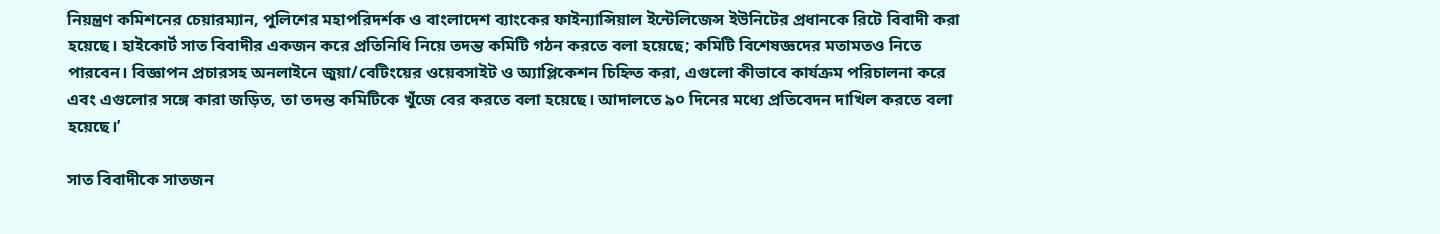নিয়ন্ত্রণ কমিশনের চেয়ারম্যান, পুলিশের মহাপরিদর্শক ও বাংলাদেশ ব্যাংকের ফাইন্যান্সিয়াল ইন্টেলিজেন্স ইউনিটের প্রধানকে রিটে বিবাদী করা হয়েছে। হাইকোর্ট সাত বিবাদীর একজন করে প্রতিনিধি নিয়ে তদন্ত কমিটি গঠন করতে বলা হয়েছে; কমিটি বিশেষজ্ঞদের মতামতও নিতে পারবেন। বিজ্ঞাপন প্রচারসহ অনলাইনে জুয়া/বেটিংয়ের ওয়েবসাইট ও অ্যাপ্লিকেশন চিহ্নিত করা, এগুলো কীভাবে কার্যক্রম পরিচালনা করে এবং এগুলোর সঙ্গে কারা জড়িত, তা তদন্ত কমিটিকে খুঁজে বের করতে বলা হয়েছে। আদালতে ৯০ দিনের মধ্যে প্রতিবেদন দাখিল করতে বলা হয়েছে।’

সাত বিবাদীকে সাতজন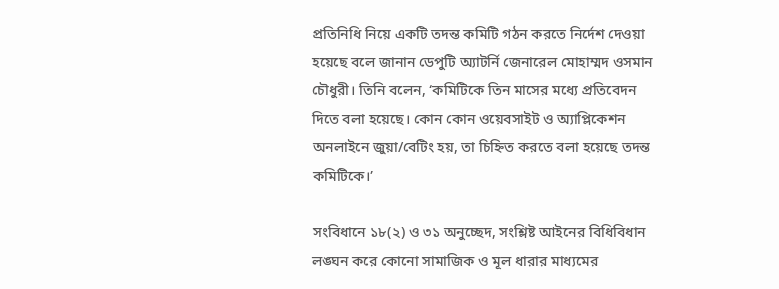প্রতিনিধি নিয়ে একটি তদন্ত কমিটি গঠন করতে নির্দেশ দেওয়া হয়েছে বলে জানান ডেপুটি অ্যাটর্নি জেনারেল মোহাম্মদ ওসমান চৌধুরী। তিনি বলেন, ‘কমিটিকে তিন মাসের মধ্যে প্রতিবেদন দিতে বলা হয়েছে। কোন কোন ওয়েবসাইট ও অ্যাপ্লিকেশন অনলাইনে জুয়া/বেটিং হয়, তা চিহ্নিত করতে বলা হয়েছে তদন্ত কমিটিকে।’

সংবিধানে ১৮(২) ও ৩১ অনুচ্ছেদ, সংশ্লিষ্ট আইনের বিধিবিধান লঙ্ঘন করে কোনো সামাজিক ও মূল ধারার মাধ্যমের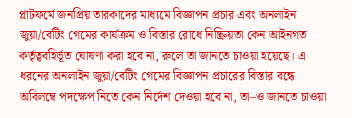প্লাটফর্মে জনপ্রিয় তারকাদের মাধ্যমে বিজ্ঞাপন প্রচার এবং অনলাইন জুয়া/বেটিং গেমের কার্যক্রম ও বিস্তার রোধে নিষ্ক্রিয়তা কেন আইনগত কর্তৃত্ববহির্ভূত ঘোষণা করা হবে না, রুলে তা জানতে চাওয়া হয়েছে। এ ধরনের অনলাইন জুয়া/বেটিং গেমের বিজ্ঞাপন প্রচারের বিস্তার বন্ধে অবিলম্বে পদক্ষেপ নিতে কেন নির্দেশ দেওয়া হবে না, তা–ও জানতে চাওয়া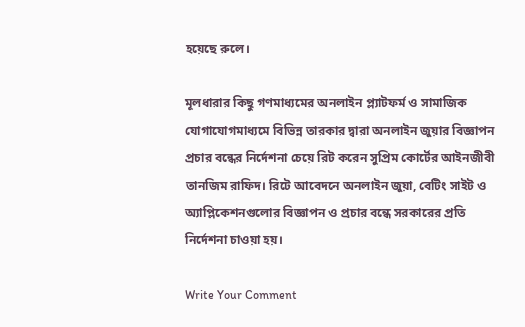হয়েছে রুলে।

মূলধারার কিছু গণমাধ্যমের অনলাইন প্ল্যাটফর্ম ও সামাজিক যোগাযোগমাধ্যমে বিভিন্ন তারকার দ্বারা অনলাইন জুয়ার বিজ্ঞাপন প্রচার বন্ধের নির্দেশনা চেয়ে রিট করেন সুপ্রিম কোর্টের আইনজীবী তানজিম রাফিদ। রিটে আবেদনে অনলাইন জুয়া, বেটিং সাইট ও অ্যাপ্লিকেশনগুলোর বিজ্ঞাপন ও প্রচার বন্ধে সরকারের প্রতি নির্দেশনা চাওয়া হয়।

Write Your Comment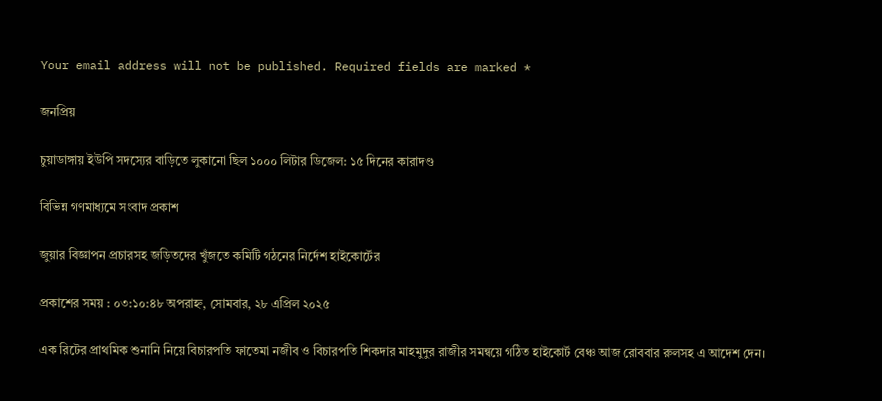Your email address will not be published. Required fields are marked *

জনপ্রিয়

চুয়াডাঙ্গায় ইউপি সদস্যের বাড়িতে লুকানো ছিল ১০০০ লিটার ডিজেল: ১৫ দিনের কারাদণ্ড

বিভিন্ন গণমাধ্যমে সংবাদ প্রকাশ

জুয়ার বিজ্ঞাপন প্রচারসহ জড়িতদের খুঁজতে কমিটি গঠনের নির্দেশ হাইকোর্টের

প্রকাশের সময় : ০৩:১০:৪৮ অপরাহ্ন, সোমবার, ২৮ এপ্রিল ২০২৫

এক রিটের প্রাথমিক শুনানি নিয়ে বিচারপতি ফাতেমা নজীব ও বিচারপতি শিকদার মাহমুদুর রাজীর সমন্বয়ে গঠিত হাইকোর্ট বেঞ্চ আজ রোববার রুলসহ এ আদেশ দেন।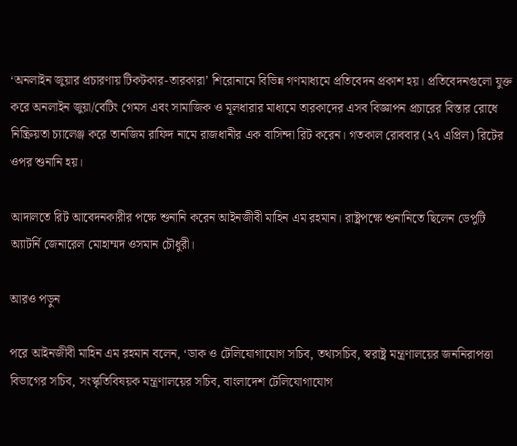‘অনলাইন জুয়ার প্রচারণায় টিকটকার-তারকারা’ শিরোনামে বিভিন্ন গণমাধ্যমে প্রতিবেদন প্রকাশ হয়। প্রতিবেদনগুলো যুক্ত করে অনলাইন জুয়া/বেটিং গেমস এবং সামাজিক ও মূলধারার মাধ্যমে তারকাদের এসব বিজ্ঞাপন প্রচারের বিস্তার রোধে নিষ্ক্রিয়তা চ্যালেঞ্জ করে তানজিম রাফিদ নামে রাজধানীর এক বাসিন্দা রিট করেন। গতকাল রোববার (২৭ এপ্রিল) রিটের ওপর শুনানি হয়।

আদালতে রিট আবেদনকারীর পক্ষে শুনানি করেন আইনজীবী মাহিন এম রহমান। রাষ্ট্রপক্ষে শুনানিতে ছিলেন ডেপুটি অ্যাটর্নি জেনারেল মোহাম্মদ ওসমান চৌধুরী।

আরও পড়ুন

পরে আইনজীবী মাহিন এম রহমান বলেন, ‘ডাক ও টেলিযোগাযোগ সচিব, তথ্যসচিব, স্বরাষ্ট্র মন্ত্রণালয়ের জননিরাপত্তা বিভাগের সচিব, সংস্কৃতিবিষয়ক মন্ত্রণালয়ের সচিব, বাংলাদেশ টেলিযোগাযোগ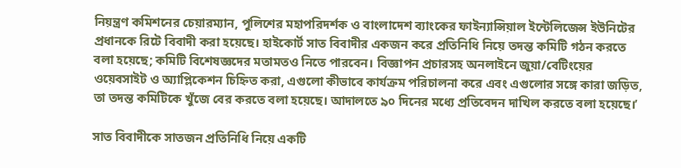নিয়ন্ত্রণ কমিশনের চেয়ারম্যান, পুলিশের মহাপরিদর্শক ও বাংলাদেশ ব্যাংকের ফাইন্যান্সিয়াল ইন্টেলিজেন্স ইউনিটের প্রধানকে রিটে বিবাদী করা হয়েছে। হাইকোর্ট সাত বিবাদীর একজন করে প্রতিনিধি নিয়ে তদন্ত কমিটি গঠন করতে বলা হয়েছে; কমিটি বিশেষজ্ঞদের মতামতও নিতে পারবেন। বিজ্ঞাপন প্রচারসহ অনলাইনে জুয়া/বেটিংয়ের ওয়েবসাইট ও অ্যাপ্লিকেশন চিহ্নিত করা, এগুলো কীভাবে কার্যক্রম পরিচালনা করে এবং এগুলোর সঙ্গে কারা জড়িত, তা তদন্ত কমিটিকে খুঁজে বের করতে বলা হয়েছে। আদালতে ৯০ দিনের মধ্যে প্রতিবেদন দাখিল করতে বলা হয়েছে।’

সাত বিবাদীকে সাতজন প্রতিনিধি নিয়ে একটি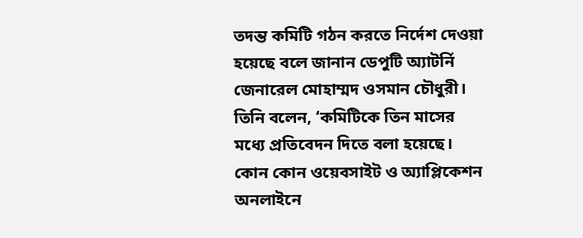তদন্ত কমিটি গঠন করতে নির্দেশ দেওয়া হয়েছে বলে জানান ডেপুটি অ্যাটর্নি জেনারেল মোহাম্মদ ওসমান চৌধুরী। তিনি বলেন, ‘কমিটিকে তিন মাসের মধ্যে প্রতিবেদন দিতে বলা হয়েছে। কোন কোন ওয়েবসাইট ও অ্যাপ্লিকেশন অনলাইনে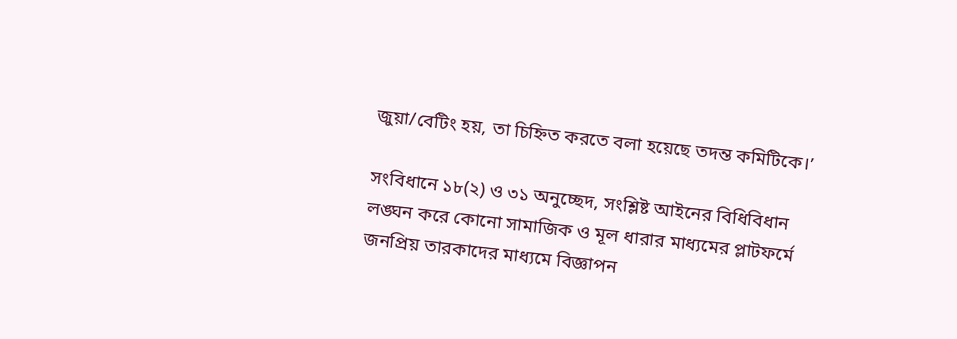জুয়া/বেটিং হয়, তা চিহ্নিত করতে বলা হয়েছে তদন্ত কমিটিকে।’

সংবিধানে ১৮(২) ও ৩১ অনুচ্ছেদ, সংশ্লিষ্ট আইনের বিধিবিধান লঙ্ঘন করে কোনো সামাজিক ও মূল ধারার মাধ্যমের প্লাটফর্মে জনপ্রিয় তারকাদের মাধ্যমে বিজ্ঞাপন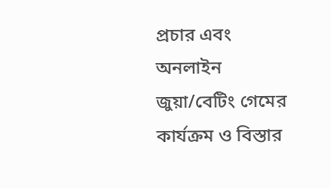প্রচার এবং অনলাইন জুয়া/বেটিং গেমের কার্যক্রম ও বিস্তার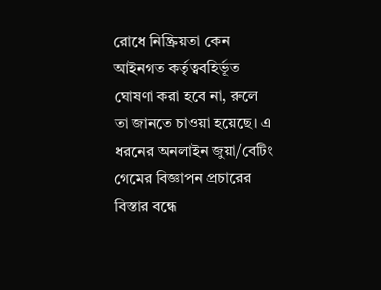রোধে নিষ্ক্রিয়তা কেন আইনগত কর্তৃত্ববহির্ভূত ঘোষণা করা হবে না, রুলে তা জানতে চাওয়া হয়েছে। এ ধরনের অনলাইন জুয়া/বেটিং গেমের বিজ্ঞাপন প্রচারের বিস্তার বন্ধে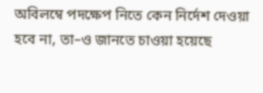অবিলম্বে পদক্ষেপ নিতে কেন নির্দেশ দেওয়া হবে না, তা–ও জানতে চাওয়া হয়েছে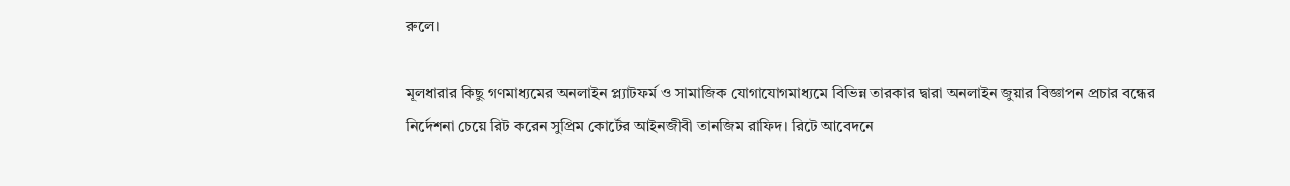রুলে।

মূলধারার কিছু গণমাধ্যমের অনলাইন প্ল্যাটফর্ম ও সামাজিক যোগাযোগমাধ্যমে বিভিন্ন তারকার দ্বারা অনলাইন জুয়ার বিজ্ঞাপন প্রচার বন্ধের নির্দেশনা চেয়ে রিট করেন সুপ্রিম কোর্টের আইনজীবী তানজিম রাফিদ। রিটে আবেদনে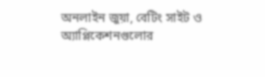অনলাইন জুয়া, বেটিং সাইট ও অ্যাপ্লিকেশনগুলোর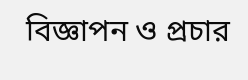বিজ্ঞাপন ও প্রচার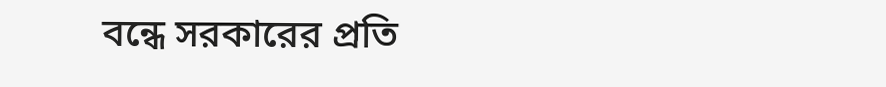বন্ধে সরকারের প্রতি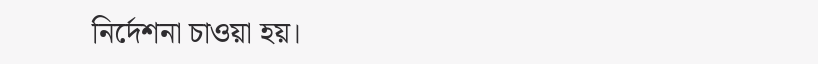নির্দেশনা চাওয়া হয়।